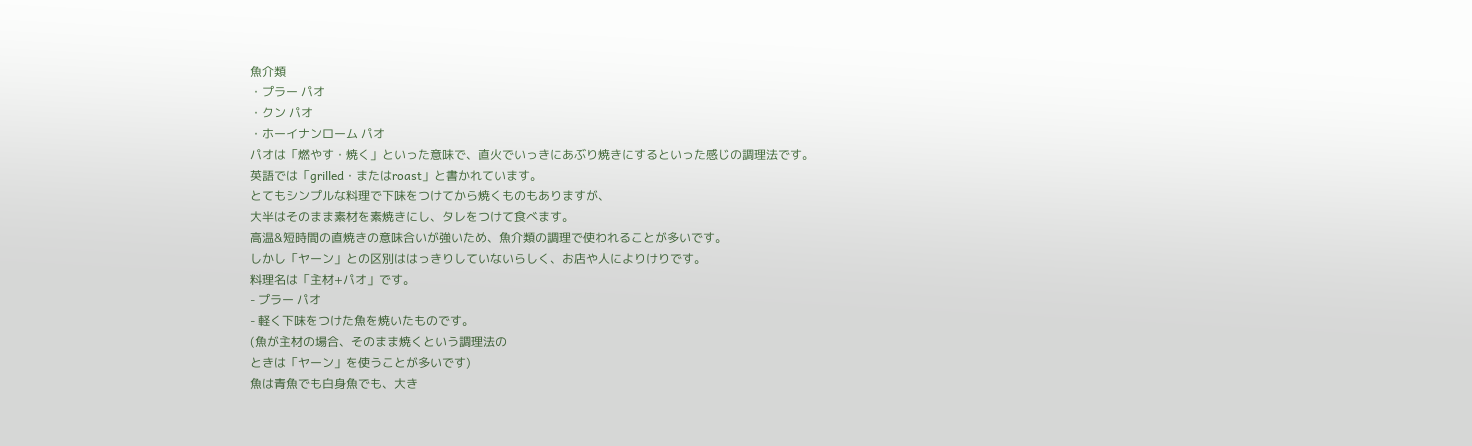魚介類
・プラー パオ
・クン パオ
・ホーイナンローム パオ
パオは「燃やす・焼く」といった意味で、直火でいっきにあぶり焼きにするといった感じの調理法です。
英語では「grilled・またはroast」と書かれています。
とてもシンプルな料理で下味をつけてから焼くものもありますが、
大半はそのまま素材を素焼きにし、タレをつけて食べます。
高温&短時間の直焼きの意味合いが強いため、魚介類の調理で使われることが多いです。
しかし「ヤーン」との区別ははっきりしていないらしく、お店や人によりけりです。
料理名は「主材+パオ」です。
- プラー パオ
- 軽く下味をつけた魚を焼いたものです。
(魚が主材の場合、そのまま焼くという調理法の
ときは「ヤーン」を使うことが多いです)
魚は青魚でも白身魚でも、大き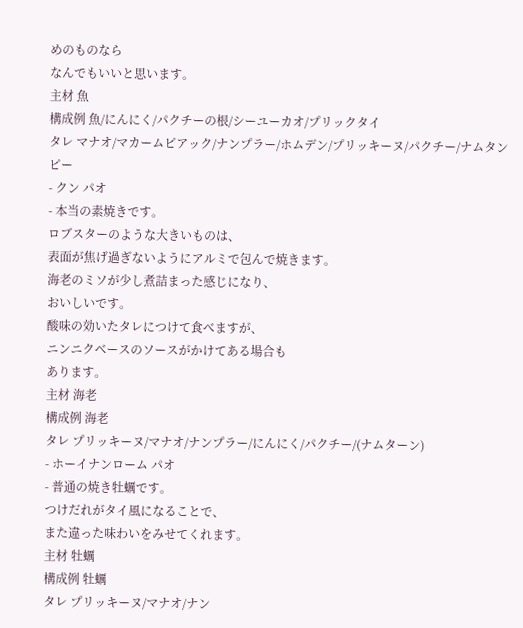めのものなら
なんでもいいと思います。
主材 魚
構成例 魚/にんにく/パクチーの根/シーユーカオ/プリックタイ
タレ マナオ/マカームピアック/ナンプラー/ホムデン/プリッキーヌ/パクチー/ナムタンピー
- クン パオ
- 本当の素焼きです。
ロブスターのような大きいものは、
表面が焦げ過ぎないようにアルミで包んで焼きます。
海老のミソが少し煮詰まった感じになり、
おいしいです。
酸味の効いたタレにつけて食べますが、
ニンニクベースのソースがかけてある場合も
あります。
主材 海老
構成例 海老
タレ プリッキーヌ/マナオ/ナンプラー/にんにく/パクチー/(ナムターン)
- ホーイナンローム パオ
- 普通の焼き牡蠣です。
つけだれがタイ風になることで、
また違った味わいをみせてくれます。
主材 牡蠣
構成例 牡蠣
タレ プリッキーヌ/マナオ/ナン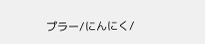プラー/にんにく/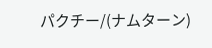パクチー/(ナムターン)